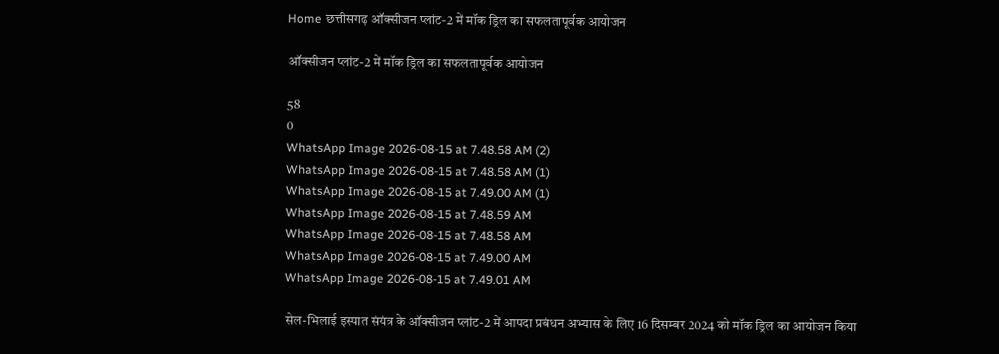Home छत्तीसगढ़ ऑक्सीजन प्लांट-2 में मॉक ड्रिल का सफलतापूर्वक आयोजन

ऑक्सीजन प्लांट-2 में मॉक ड्रिल का सफलतापूर्वक आयोजन

58
0
WhatsApp Image 2026-08-15 at 7.48.58 AM (2)
WhatsApp Image 2026-08-15 at 7.48.58 AM (1)
WhatsApp Image 2026-08-15 at 7.49.00 AM (1)
WhatsApp Image 2026-08-15 at 7.48.59 AM
WhatsApp Image 2026-08-15 at 7.48.58 AM
WhatsApp Image 2026-08-15 at 7.49.00 AM
WhatsApp Image 2026-08-15 at 7.49.01 AM

सेल-भिलाई इस्पात संयंत्र के ऑक्सीजन प्लांट-2 में आपदा प्रबंधन अभ्यास के लिए 16 दिसम्बर 2024 को मॉक ड्रिल का आयोजन किया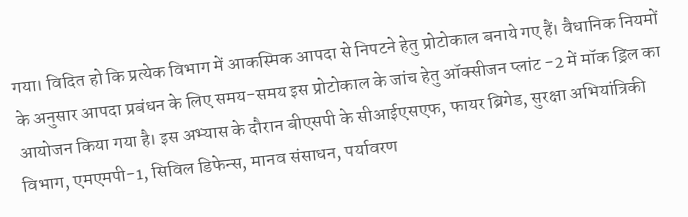गया। विदित हो कि प्रत्येक विभाग में आकस्मिक आपदा से निपटने हेतु प्रोटोकाल बनाये गए हैं। वैधानिक नियमों के अनुसार आपदा प्रबंधन के लिए समय-समय इस प्रोटोकाल के जांच हेतु ऑक्सीजन प्लांट -2 में मॉक ड्रिल का आयोजन किया गया है। इस अभ्यास के दौरान बीएसपी के सीआईएसएफ, फायर ब्रिगेड, सुरक्षा अभियांत्रिकी विभाग, एमएमपी-1, सिविल डिफेन्स, मानव संसाधन, पर्यावरण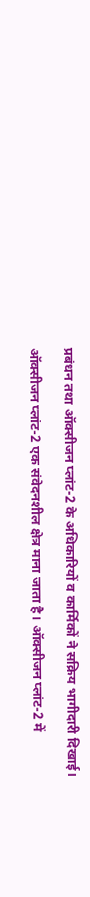प्रबंधन तथा ऑक्सीजन प्लांट-2 के अधिकारियों व कार्मिकों ने सक्रिय भागीदारी दिखाई।

ऑक्सीजन प्लांट-2 एक संवेदनशील क्षेत्र माना जाता है। ऑक्सीजन प्लांट-2 में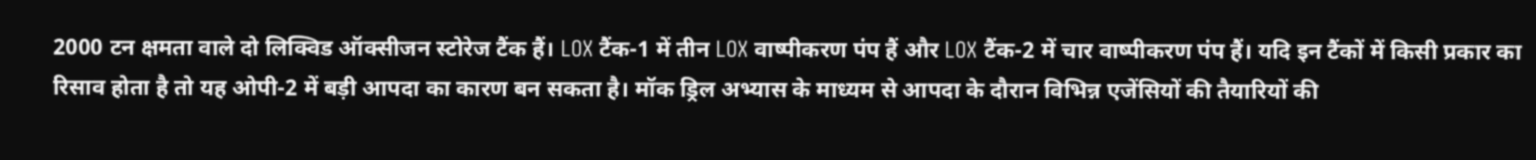2000 टन क्षमता वाले दो लिक्विड ऑक्सीजन स्टोरेज टैंक हैं। LOX टैंक-1 में तीन LOX वाष्पीकरण पंप हैं और LOX टैंक-2 में चार वाष्पीकरण पंप हैं। यदि इन टैंकों में किसी प्रकार का रिसाव होता है तो यह ओपी-2 में बड़ी आपदा का कारण बन सकता है। मॉक ड्रिल अभ्यास के माध्यम से आपदा के दौरान विभिन्न एजेंसियों की तैयारियों की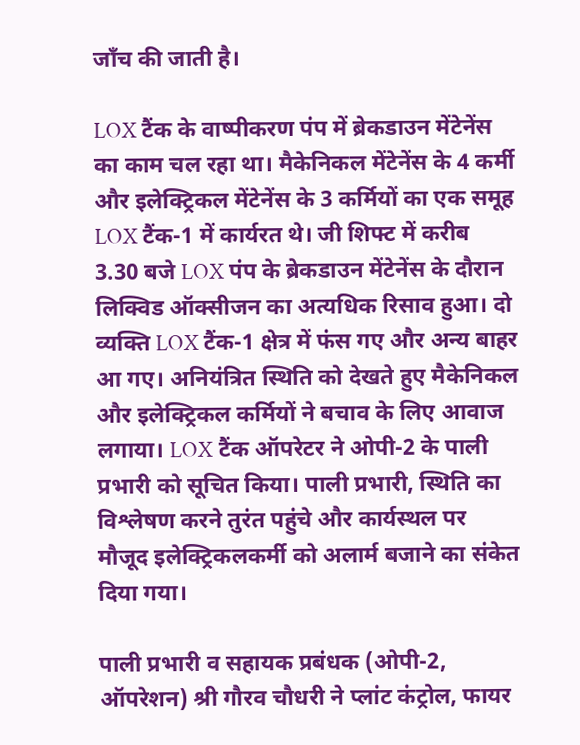जाँच की जाती है।

LOX टैंक के वाष्पीकरण पंप में ब्रेकडाउन मेंटेनेंस का काम चल रहा था। मैकेनिकल मेंटेनेंस के 4 कर्मी और इलेक्ट्रिकल मेंटेनेंस के 3 कर्मियों का एक समूह LOX टैंक-1 में कार्यरत थे। जी शिफ्ट में करीब 3.30 बजे LOX पंप के ब्रेकडाउन मेंटेनेंस के दौरान लिक्विड ऑक्सीजन का अत्यधिक रिसाव हुआ। दो व्यक्ति LOX टैंक-1 क्षेत्र में फंस गए और अन्य बाहर आ गए। अनियंत्रित स्थिति को देखते हुए मैकेनिकल और इलेक्ट्रिकल कर्मियों ने बचाव के लिए आवाज लगाया। LOX टैंक ऑपरेटर ने ओपी-2 के पाली प्रभारी को सूचित किया। पाली प्रभारी, स्थिति का विश्लेषण करने तुरंत पहुंचे और कार्यस्थल पर मौजूद इलेक्ट्रिकलकर्मी को अलार्म बजाने का संकेत दिया गया।

पाली प्रभारी व सहायक प्रबंधक (ओपी-2, ऑपरेशन) श्री गौरव चौधरी ने प्लांट कंट्रोल, फायर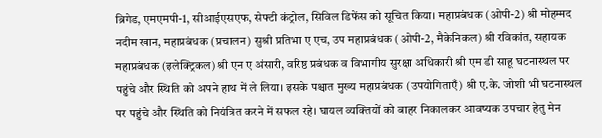ब्रिगेड, एमएमपी-1, सीआईएसएफ, सेफ्टी कंट्रोल, सिविल डिफेंस को सूचित किया। महाप्रबंधक (ओपी-2) श्री मोहम्मद नदीम खान, महाप्रबंधक (प्रचालन) सुश्री प्रतिभा ए एच, उप महाप्रबंधक (ओपी-2, मैकेनिकल) श्री रविकांत, सहायक महाप्रबंधक (इलेक्ट्रिकल) श्री एन ए अंसारी, वरिष्ठ प्रबंधक व विभागीय सुरक्षा अधिकारी श्री एम डी साहू घटनास्थल पर पहुंचे और स्थिति को अपने हाथ में ले लिया। इसके पश्चात मुख्य महाप्रबंधक (उपयोगिताएँ) श्री ए.के. जोशी भी घटनास्थल पर पहुंचे और स्थिति को नियंत्रित करने में सफल रहे। घायल व्यक्तियों को बाहर निकालकर आवष्यक उपचार हेतु मेन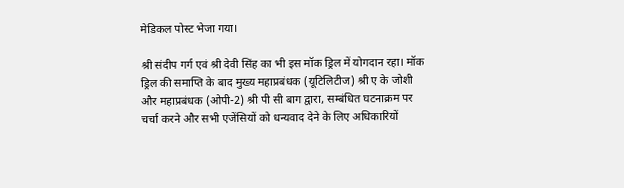मेडिकल पोस्ट भेजा गया।

श्री संदीप गर्ग एवं श्री देवी सिंह का भी इस मॉक ड्रिल में योगदान रहा। मॉक ड्रिल की समाप्ति के बाद मुख्य महाप्रबंधक (यूटिलिटीज) श्री ए के जोशी और महाप्रबंधक (ओपी-2) श्री पी सी बाग द्वारा, सम्बंधित घटनाक्रम पर चर्चा करने और सभी एजेंसियों को धन्यवाद देने के लिए अधिकारियों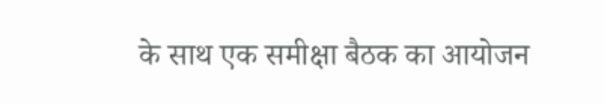के साथ एक समीक्षा बैठक का आयोजन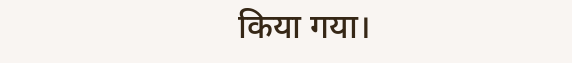किया गया।